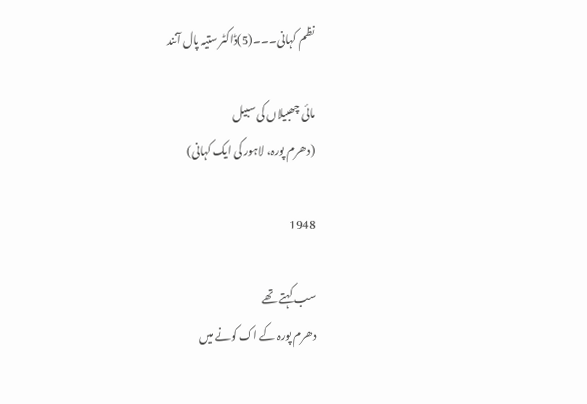نظم کہانی۔۔۔(5)ڈاکٹر ستیہ پال آنند

مائی چھبیلاں کی سبیل
(دھرم پورہ، لاہور کی ایک کہانی)

1948

سب کہتے تھے
دھرم پورہ کے اک کونے میں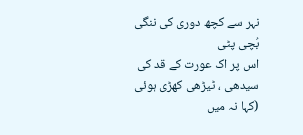نہر سے کچھ دوری کی ننگی بُچی پٹی
اس پر اک عورت کے قد کی
سیدھی ، ٹیڑھی کھڑی ہوئی
(کہا نہ میں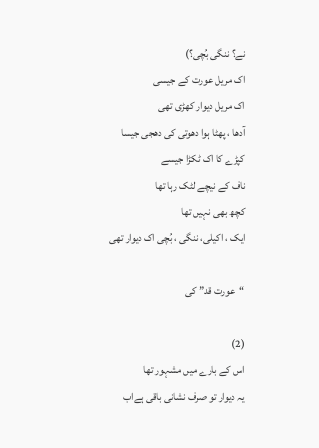نے؟ ننگی بُچی؟)
اک مریل عورت کے جیسی
اک مریل دیوار کھڑی تھی
آدھا ، پھٹا ہوا دھوتی کی دھجی جیسا
کپڑے کا اک ٹکڑا جیسے
ناف کے نیچے لٹک رہا تھا
کچھ بھی نہیں تھا
ایک ، اکیلی، ننگی ، بُچی اک دیوار تھی

“عورت قد” کی

(2)
اس کے بارے میں مشہور تھا
یہ دیوار تو صرف نشانی باقی ہےاب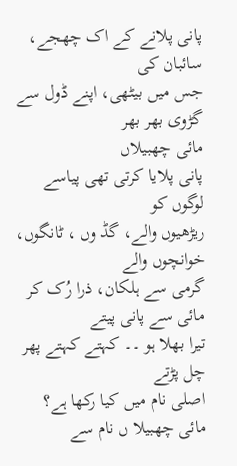پانی پلانے کے اک چھجے، سائبان کی
جس میں بیٹھی، اپنے ڈول سے
گڑوی بھر بھر
مائی چھبیلاں
پانی پلایا کرتی تھی پیاسے لوگوں کو
ریڑھیوں والے، گڈ وں ، ٹانگوں، خوانچوں والے
گرمی سے ہلکان، ذرا رُک کر مائی سے پانی پیتے
تیرا بھلا ہو ۔۔ کہتے کہتے پھر چل پڑتے
اصلی نام میں کیا رکھا ہے؟
مائی چھبیلا ں نام سے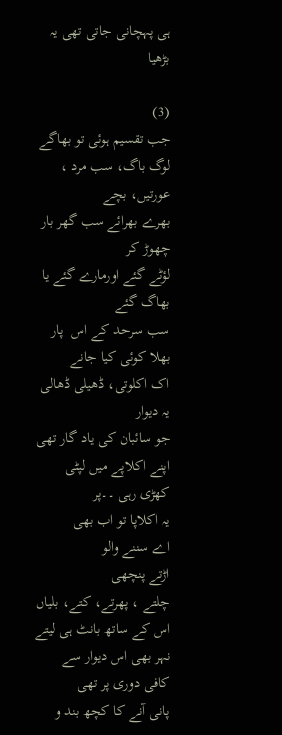ہی پہچانی جاتی تھی یہ بڑھیا

(3)
جب تقسیم ہوئی تو بھاگے
لوگ باگ، سب مرد ، عورتیں، بچے
بھرے بھرائے سب گھر بار چھوڑ کر
لؤٹے گئے اورمارے گئے یا بھاگ گئے
سب سرحد کے اس  پار
بھلا کوئی کیا جانے
اک اکلوتی، ڈھیلی ڈھالی یہ دیوار
جو سائبان کی یاد گار تھی
اپنے اکلاپے میں لپٹی کھڑی رہی ۔۔پر
یہ اکلاپا تو اب بھی
اے سننے والو
اڑتے پنچھی
چلتے ، پھرتے، کتے، بلیاں
اس کے ساتھ بانٹ ہی لیتے
نہر بھی اس دیوار سے کافی دوری پر تھی
پانی آنے کا کچھ بند و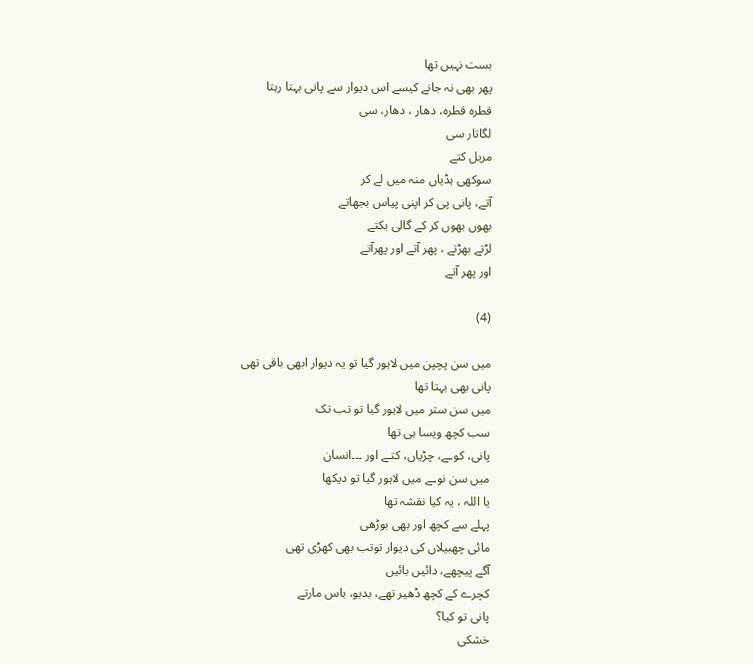بست نہیں تھا
پھر بھی نہ جانے کیسے اس دیوار سے پانی بہتا رہتا
قطرہ قطرہ، دھار ، دھار، سی
لگاتار سی
مریل کتے
سوکھی ہڈیاں منہ میں لے کر
آتے، پانی پی کر اپنی پیاس بجھاتے
بھوں بھوں کر کے گالی بکتے
لڑتے بھڑتے ، پھر آتے اور پھرآتے
اور پھر آتے

(4)

میں سن پچپن میں لاہور گیا تو یہ دیوار ابھی باقی تھی
پانی بھی بہتا تھا
میں سن ستر میں لاہور گیا تو تب تک
سب کچھ ویسا ہی تھا
پانی، کوـے، چڑیاں، کتـے اور ۔۔۔انسان
میں سن نوـے میں لاہور گیا تو دیکھا
یا اللہ ، یہ کیا نقشہ تھا
پہلے سے کچھ اور بھی بوڑھی
مائی چھبیلاں کی دیوار توتب بھی کھڑی تھی
آگے پیچھے، دائیں بائیں
کچرے کے کچھ ڈھیر تھے، بدبو، باس مارتے
پانی تو کیا؟
خشکی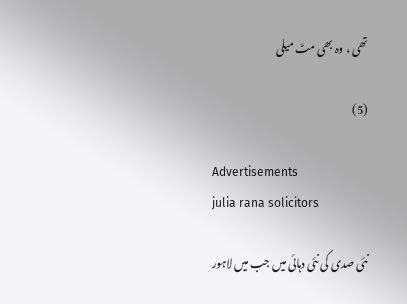تھی ، وہ بھی مٹ میلی

(5)

Advertisements
julia rana solicitors

نئی صدی کی نئی دہائی میں جب میں لاہور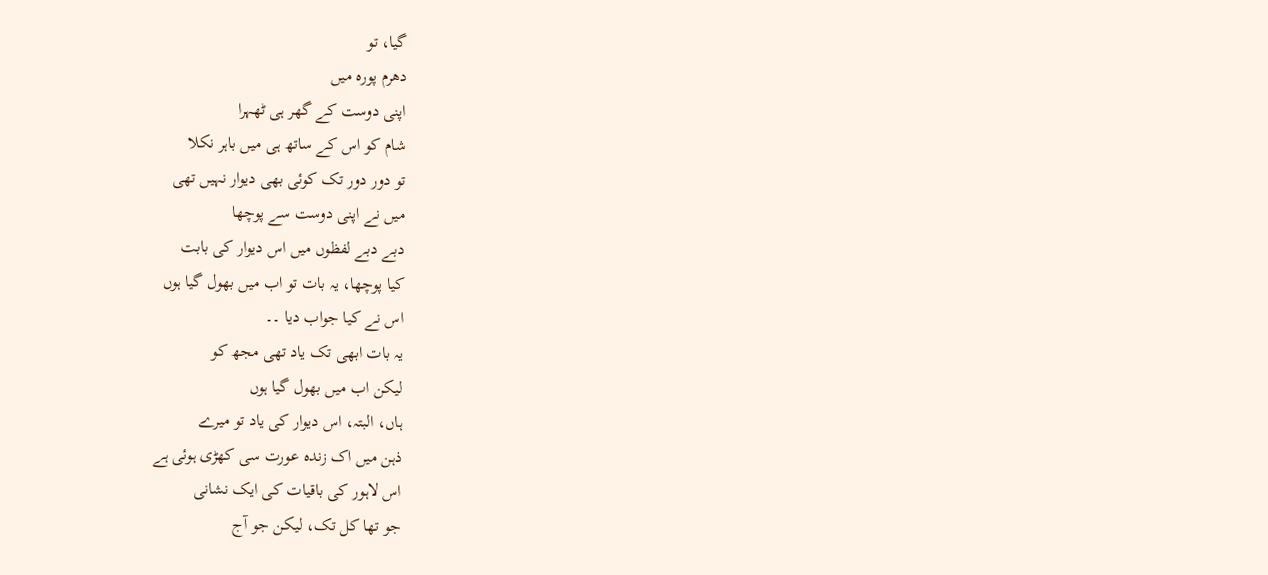گیا، تو
دھرم پورہ میں
اپنی دوست کے گھر ہی ٹھہرا
شام کو اس کے ساتھ ہی میں باہر نکلا
تو دور دور تک کوئی بھی دیوار نہیں تھی
میں نے اپنی دوست سے پوچھا
دبے دبے لفظوں میں اس دیوار کی بابت
کیا پوچھا، یہ بات تو اب میں بھول گیا ہوں
اس نے کیا جواب دیا ۔۔
یہ بات ابھی تک یاد تھی مجھ کو
لیکن اب میں بھول گیا ہوں
ہاں، البتہ، اس دیوار کی یاد تو میرے
ذہن میں اک زندہ عورت سی کھڑی ہوئی ہے
اس لاہور کی باقیات کی ایک نشانی
جو تھا کل تک، لیکن جو آج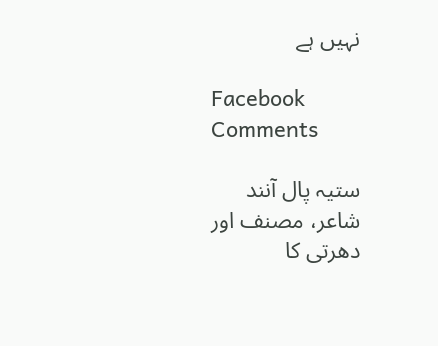نہیں ہے

Facebook Comments

ستیہ پال آنند
شاعر، مصنف اور دھرتی کا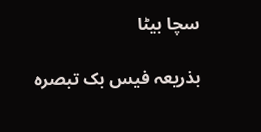سچا بیٹا

بذریعہ فیس بک تبصرہ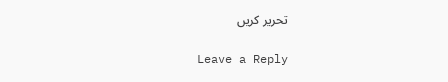تحریر کریں

Leave a Reply